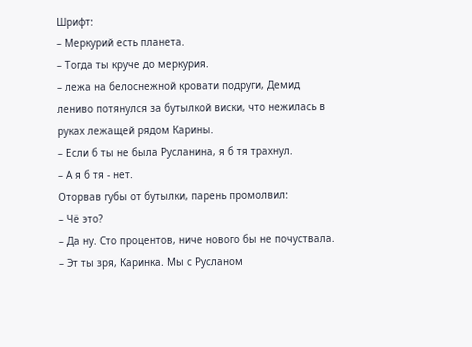Шрифт:
– Меркурий есть планета.
– Тогда ты круче до меркурия.
– лежа на белоснежной кровати подруги, Демид лениво потянулся за бутылкой виски, что нежилась в руках лежащей рядом Карины.
– Если б ты не была Русланина, я б тя трахнул.
– А я б тя - нет.
Оторвав губы от бутылки, парень промолвил:
– Чё это?
– Да ну. Сто процентов, ниче нового бы не почуствала.
– Эт ты зря, Каринка. Мы с Русланом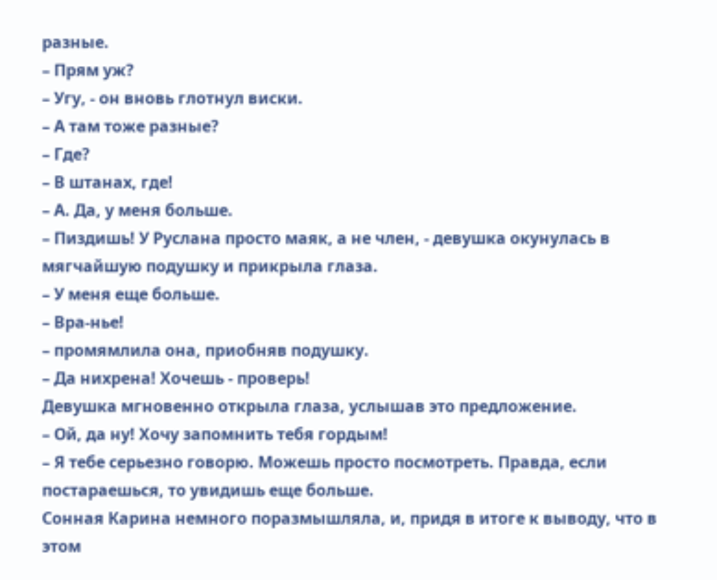разные.
– Прям уж?
– Угу, - он вновь глотнул виски.
– А там тоже разные?
– Где?
– В штанах, где!
– А. Да, у меня больше.
– Пиздишь! У Руслана просто маяк, а не член, - девушка окунулась в мягчайшую подушку и прикрыла глаза.
– У меня еще больше.
– Вра-нье!
– промямлила она, приобняв подушку.
– Да нихрена! Хочешь - проверь!
Девушка мгновенно открыла глаза, услышав это предложение.
– Ой, да ну! Хочу запомнить тебя гордым!
– Я тебе серьезно говорю. Можешь просто посмотреть. Правда, если постараешься, то увидишь еще больше.
Сонная Карина немного поразмышляла, и, придя в итоге к выводу, что в этом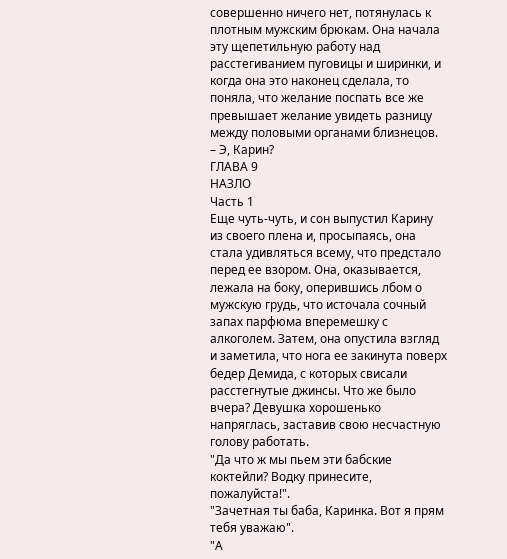совершенно ничего нет, потянулась к плотным мужским брюкам. Она начала эту щепетильную работу над расстегиванием пуговицы и ширинки, и когда она это наконец сделала, то поняла, что желание поспать все же превышает желание увидеть разницу между половыми органами близнецов.
– Э, Карин?
ГЛАВА 9
НАЗЛО
Часть 1
Еще чуть-чуть, и сон выпустил Карину из своего плена и, просыпаясь, она стала удивляться всему, что предстало перед ее взором. Она, оказывается, лежала на боку, оперившись лбом о мужскую грудь, что источала сочный запах парфюма вперемешку с алкоголем. Затем, она опустила взгляд и заметила, что нога ее закинута поверх бедер Демида, с которых свисали расстегнутые джинсы. Что же было вчера? Девушка хорошенько напряглась, заставив свою несчастную голову работать.
"Да что ж мы пьем эти бабские коктейли? Водку принесите, пожалуйста!".
"Зачетная ты баба, Каринка. Вот я прям тебя уважаю".
"А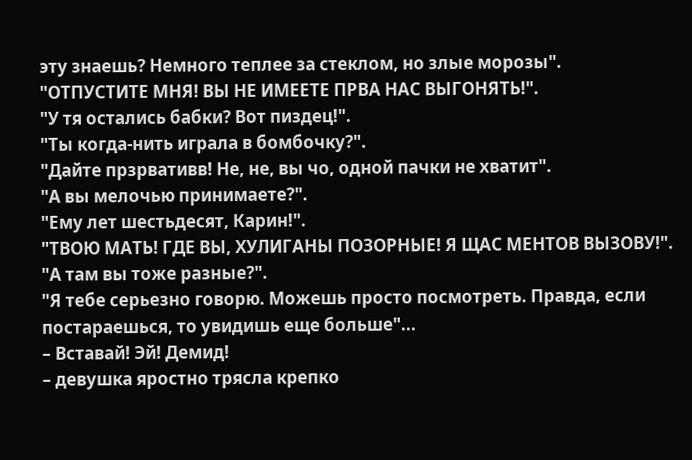эту знаешь? Немного теплее за стеклом, но злые морозы".
"ОТПУСТИТЕ МНЯ! ВЫ НЕ ИМЕЕТЕ ПРВА НАС ВЫГОНЯТЬ!".
"У тя остались бабки? Вот пиздец!".
"Ты когда-нить играла в бомбочку?".
"Дайте прзрвативв! Не, не, вы чо, одной пачки не хватит".
"А вы мелочью принимаете?".
"Ему лет шестьдесят, Карин!".
"ТВОЮ МАТЬ! ГДЕ ВЫ, ХУЛИГАНЫ ПОЗОРНЫЕ! Я ЩАС МЕНТОВ ВЫЗОВУ!".
"А там вы тоже разные?".
"Я тебе серьезно говорю. Можешь просто посмотреть. Правда, если постараешься, то увидишь еще больше"...
– Вставай! Эй! Демид!
– девушка яростно трясла крепко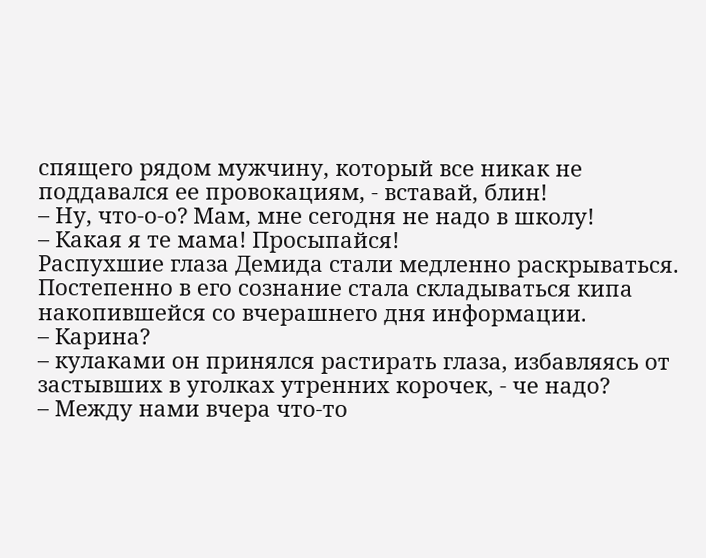спящего рядом мужчину, который все никак не поддавался ее провокациям, - вставай, блин!
– Ну, что-о-о? Мам, мне сегодня не надо в школу!
– Какая я те мама! Просыпайся!
Распухшие глаза Демида стали медленно раскрываться. Постепенно в его сознание стала складываться кипа накопившейся со вчерашнего дня информации.
– Карина?
– кулаками он принялся растирать глаза, избавляясь от застывших в уголках утренних корочек, - че надо?
– Между нами вчера что-то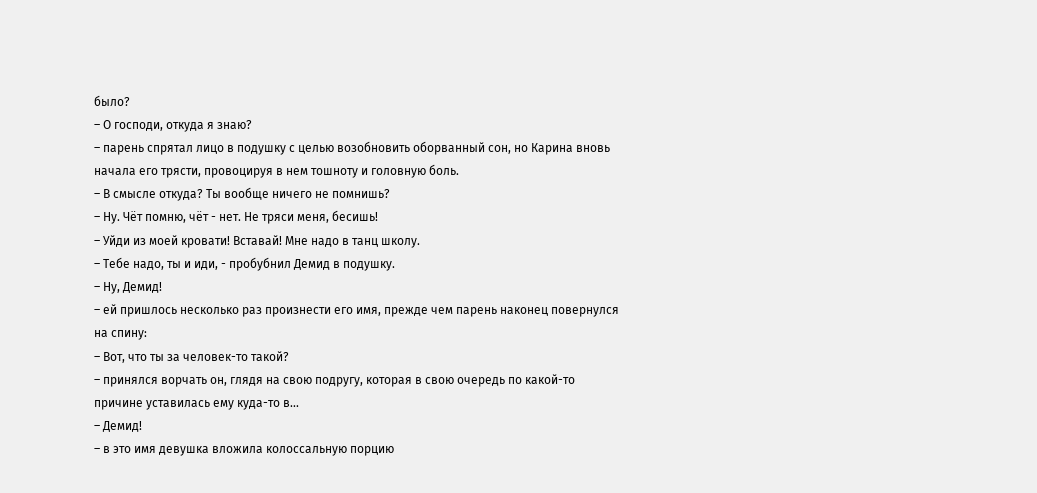было?
– О господи, откуда я знаю?
– парень спрятал лицо в подушку с целью возобновить оборванный сон, но Карина вновь начала его трясти, провоцируя в нем тошноту и головную боль.
– В смысле откуда? Ты вообще ничего не помнишь?
– Ну. Чёт помню, чёт - нет. Не тряси меня, бесишь!
– Уйди из моей кровати! Вставай! Мне надо в танц школу.
– Тебе надо, ты и иди, - пробубнил Демид в подушку.
– Ну, Демид!
– ей пришлось несколько раз произнести его имя, прежде чем парень наконец повернулся на спину:
– Вот, что ты за человек-то такой?
– принялся ворчать он, глядя на свою подругу, которая в свою очередь по какой-то причине уставилась ему куда-то в...
– Демид!
– в это имя девушка вложила колоссальную порцию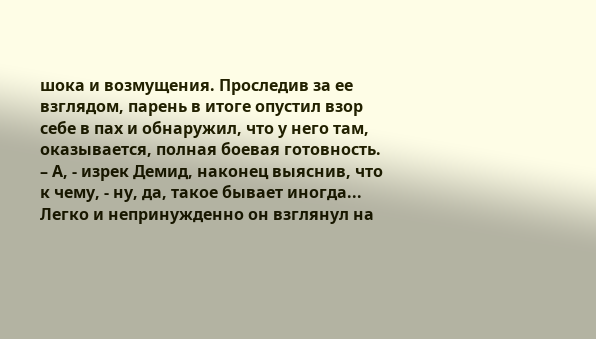шока и возмущения. Проследив за ее взглядом, парень в итоге опустил взор себе в пах и обнаружил, что у него там, оказывается, полная боевая готовность.
– А, - изрек Демид, наконец выяснив, что к чему, - ну, да, такое бывает иногда...
Легко и непринужденно он взглянул на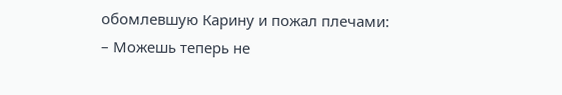обомлевшую Карину и пожал плечами:
– Можешь теперь не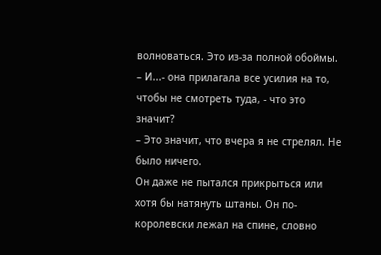волноваться. Это из-за полной обоймы.
– И...- она прилагала все усилия на то, чтобы не смотреть туда, - что это значит?
– Это значит, что вчера я не стрелял. Не было ничего.
Он даже не пытался прикрыться или хотя бы натянуть штаны. Он по-королевски лежал на спине, словно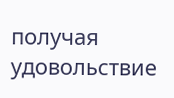получая удовольствие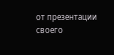от презентации своего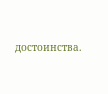достоинства.